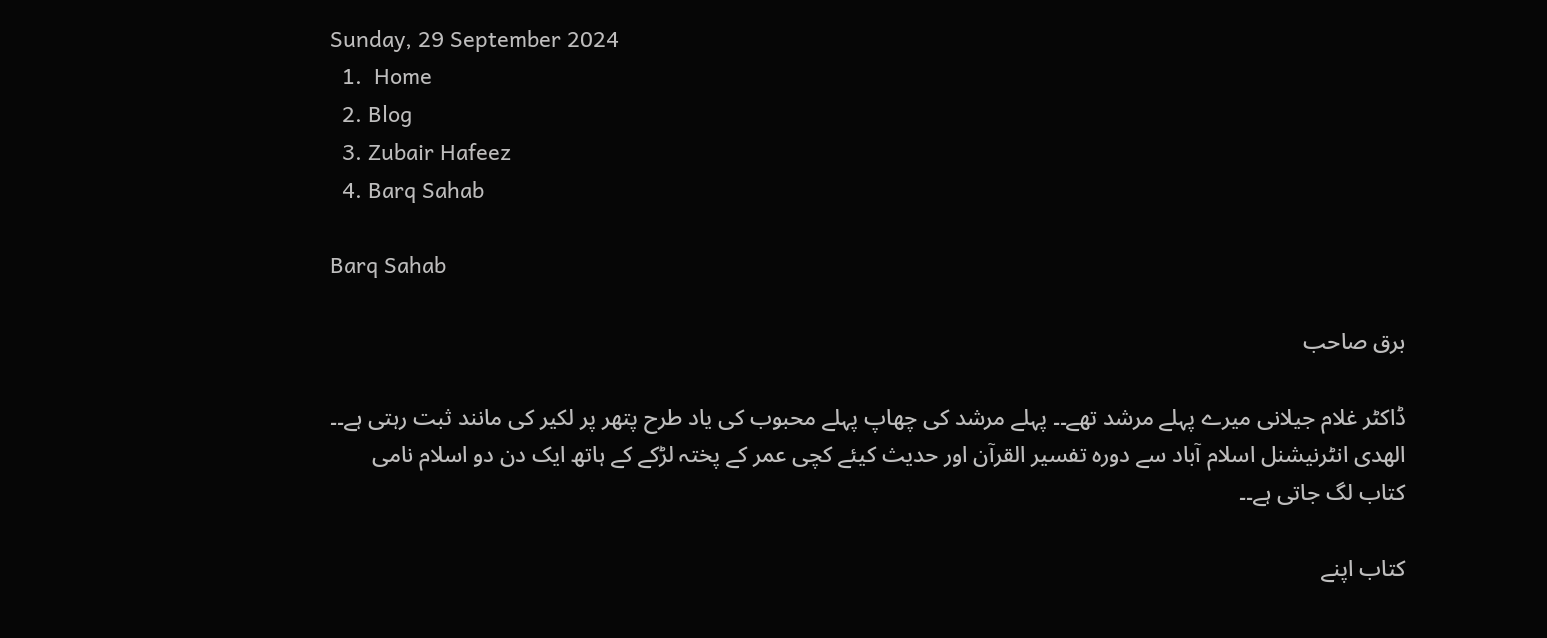Sunday, 29 September 2024
  1.  Home
  2. Blog
  3. Zubair Hafeez
  4. Barq Sahab

Barq Sahab

برق صاحب

ڈاکٹر غلام جیلانی میرے پہلے مرشد تھے۔۔ پہلے مرشد کی چھاپ پہلے محبوب کی یاد طرح پتھر پر لکیر کی مانند ثبت رہتی ہے۔۔ الھدی انٹرنیشنل اسلام آباد سے دورہ تفسیر القرآن اور حدیث کیئے کچی عمر کے پختہ لڑکے کے ہاتھ ایک دن دو اسلام نامی کتاب لگ جاتی ہے۔۔

کتاب اپنے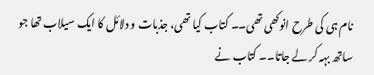نام ہی کی طرح انوکھی تھی۔۔ کتاب کیا تھی، جذبات و دلائل کا ایک سیلاب تھا جو ساتھ بہہ کر لے جاتا۔۔ کتاب نے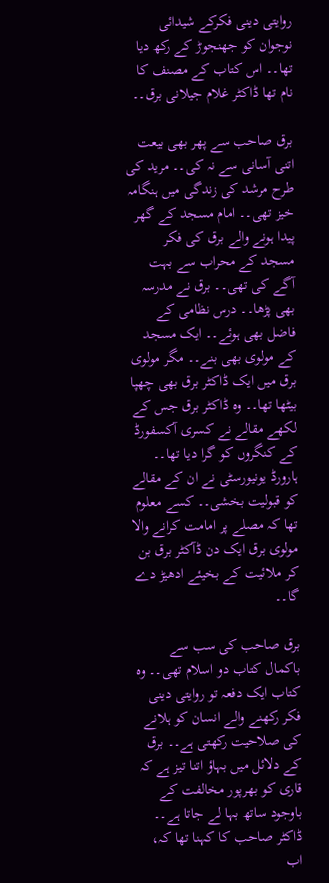روایتی دینی فکرکے شیدائی نوجوان کو جھنجوڑ کے رکھ دیا تھا۔۔ اس کتاب کے مصنف کا نام تھا ڈاکٹر غلام جیلانی برق۔۔

برق صاحب سے پھر بھی بیعت اتنی آسانی سے نہ کی۔۔ مرید کی طرح مرشد کی زندگی میں ہنگامہ خیز تھی۔۔ امام مسجد کے گھر پیدا ہونے والے برق کی فکر مسجد کے محراب سے بہت آگے کی تھی۔۔ برق نے مدرسہ بھی پڑھا۔۔ درس نظامی کے فاضل بھی ہوئے۔۔ ایک مسجد کے مولوی بھی بنے۔۔ مگر مولوی برق میں ایک ڈاکٹر برق بھی چھپا بیٹھا تھا۔۔ وہ ڈاکٹر برق جس کے لکھے مقالے نے کسری آکسفورڈ کے کنگروں کو گرا دیا تھا۔۔ ہارورڈ یونیورسٹی نے ان کے مقالے کو قبولیت بخشی۔۔ کسے معلوم تھا کہ مصلے پر امامت کرانے والا مولوی برق ایک دن ڈآکٹر برق بن کر ملائیت کے بخیئے ادھیڑ دے گا۔۔

برق صاحب کی سب سے باکمال کتاب دو اسلام تھی۔۔ وہ کتاب ایک دفعہ تو روایتی دینی فکر رکھنے والے انسان کو ہلانے کی صلاحیت رکھتی ہے۔۔ برق کے دلائل میں بہاؤ اتنا تیز ہے کہ قاری کو بھرپور مخالفت کے باوجود ساتھ بہا لے جاتا ہے۔۔ ڈاکٹر صاحب کا کہنا تھا کہ، اب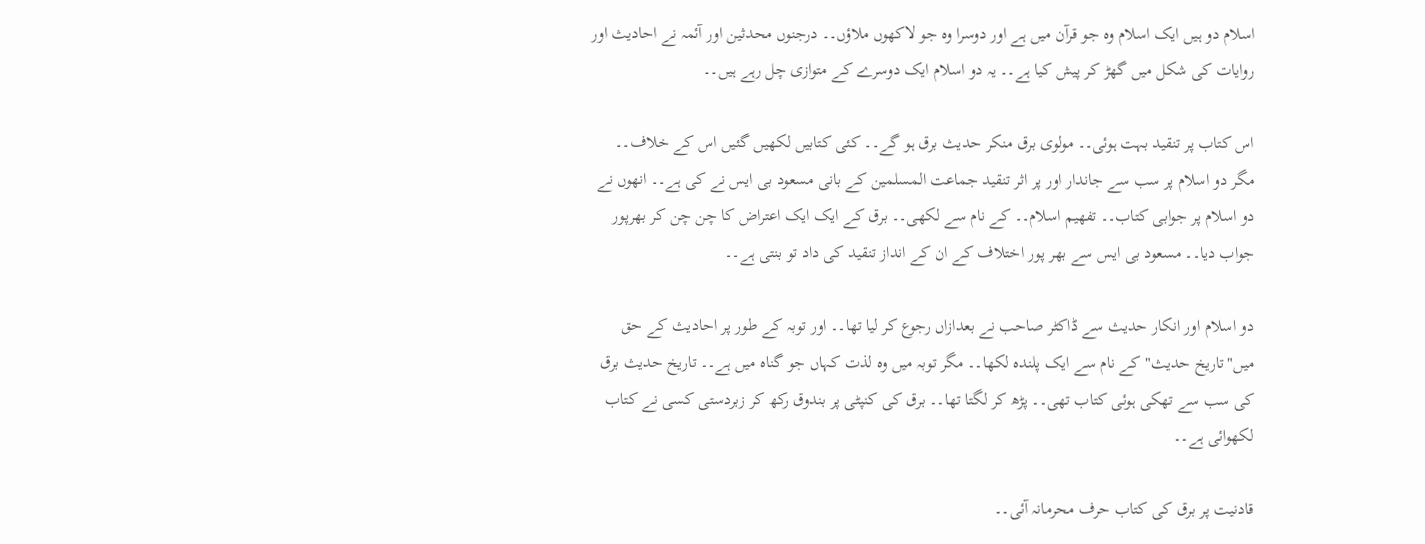اسلام دو ہیں ایک اسلام وہ جو قرآن میں ہے اور دوسرا وہ جو لاکھوں ملاؤں۔۔ درجنوں محدثین اور آئمہ نے احادیث اور روایات کی شکل میں گھڑ کر پیش کیا ہے۔۔ یہ دو اسلام ایک دوسرے کے متوازی چل رہے ہیں۔۔

اس کتاب پر تنقید بہت ہوئی۔۔ مولوی برق منکر حدیث برق ہو گے۔۔ کئی کتابیں لکھیں گئیں اس کے خلاف۔۔ مگر دو اسلام پر سب سے جاندار اور پر اثر تنقید جماعت المسلمین کے بانی مسعود بی ایس نے کی ہے۔۔ انھوں نے دو اسلام پر جوابی کتاب۔۔ تفھیم اسلام۔۔ کے نام سے لکھی۔۔ برق کے ایک ایک اعتراض کا چن چن کر بھرپور جواب دیا۔۔ مسعود بی ایس سے بھر پور اختلاف کے ان کے انداز تنقید کی داد تو بنتی ہے۔۔

دو اسلام اور انکار حدیث سے ڈاکٹر صاحب نے بعدازاں رجوع کر لیا تھا۔۔ اور توبہ کے طور پر احادیث کے حق میں"تاریخ حدیث"کے نام سے ایک پلندہ لکھا۔۔ مگر توبہ میں وہ لذت کہاں جو گناہ میں ہے۔۔ تاریخ حدیث برق کی سب سے تھکی ہوئی کتاب تھی۔۔ پڑھ کر لگتا تھا۔۔ برق کی کنپٹی پر بندوق رکھ کر زبردستی کسی نے کتاب لکھوائی ہے۔۔

قادنیت پر برق کی کتاب حرف محرمانہ آئی۔۔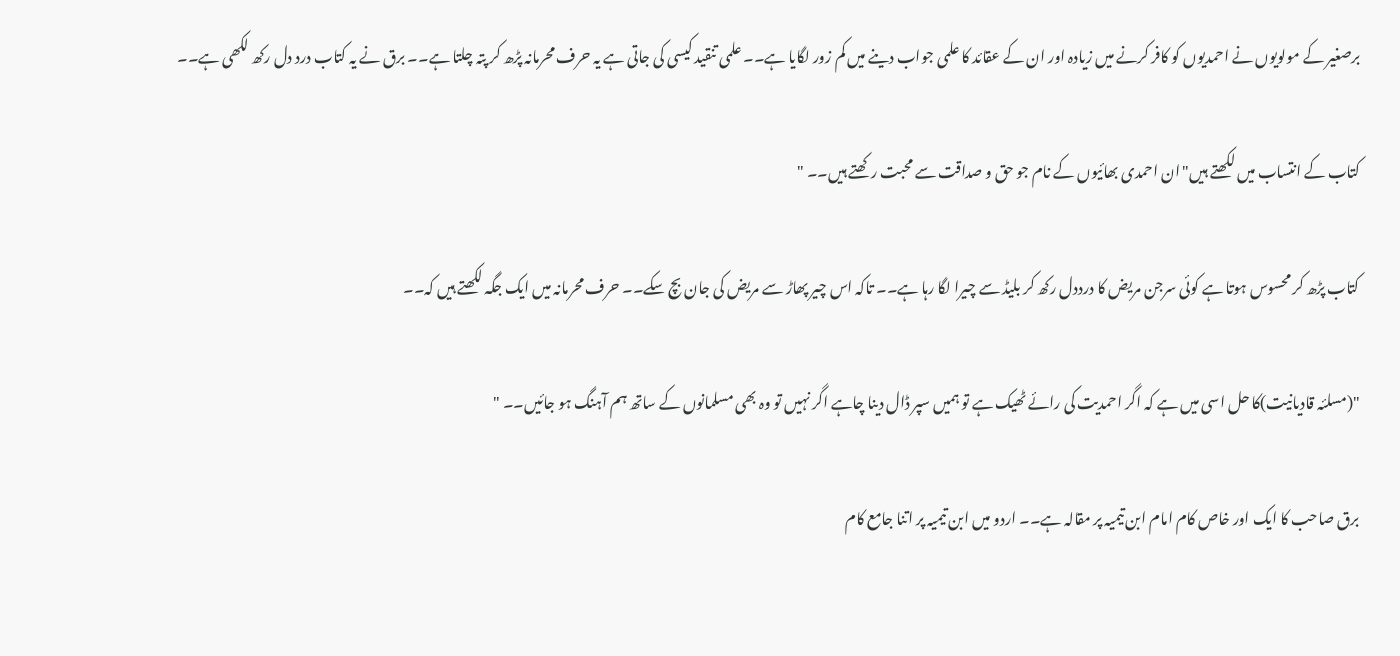برصغیر کے مولویوں نے احمدیوں کو کافر کرنے میں زیادہ اور ان کے عقائد کا علمی جواب دینے میں کم زور لگایا ہے۔۔ علمی تنقید کیسی کی جاتی ہے یہ حرف محرمانہ پڑھ کر پتہ چلتا ہے۔۔ برق نے یہ کتاب درد دل رکھ لکھی ہے۔۔

کتاب کے انتساب میں لکھتے ہیں"ان احمدی بھائیوں کے نام جو حق و صداقت سے محبت رکھتے ہیں۔۔ "

کتاب پڑھ کر محسوس ہوتا ہے کوئی سرجن مریض کا درددل رکھ کر بلیڈ سے چیرا لگا رہا ہے۔۔ تاکہ اس چیر پھاڑ سے مریض کی جان بچ سکے۔۔ حرف محرمانہ میں ایک جگہ لکھتے ہیں کہ۔۔

"(مسلئہ قادیانیت)کا حل اسی میں ہے کہ اگر احمدیت کی رائے ٹھیک ہے تو ہمیں سپر ڈال دینا چاہے اگر نہیں تو وہ بھی مسلمانوں کے ساتھ ہم آہنگ ہو جائیں۔۔ "

برق صاحب کا ایک اور خاص کام امام ابن تیمیہ پر مقالہ ہے۔۔ اردو میں ابن تیمیہ پر اتنا جامع کام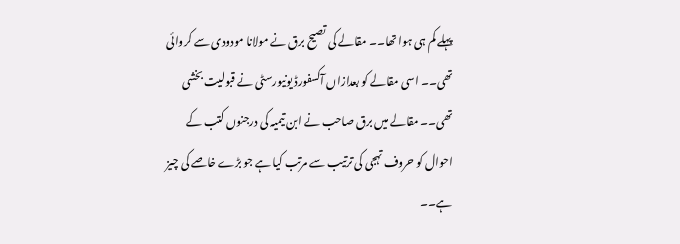پہلے کم ہی ہوا تھا۔۔ مقالے کی تصیح برق نے مولانا مودودی سے کروائی تھی۔۔ اسی مقالے کو بعدازاں آکسفورڈ یونیورسٹی نے قبولیت بخشی تھی۔۔ مقالے میں برق صاحب نے ابن تیمیہ کی درجنوں کتب کے احوال کو حروف تہجی کی ترتیب سے مرتب کیا ہے جو بڑے خاصے کی چیز ہے۔۔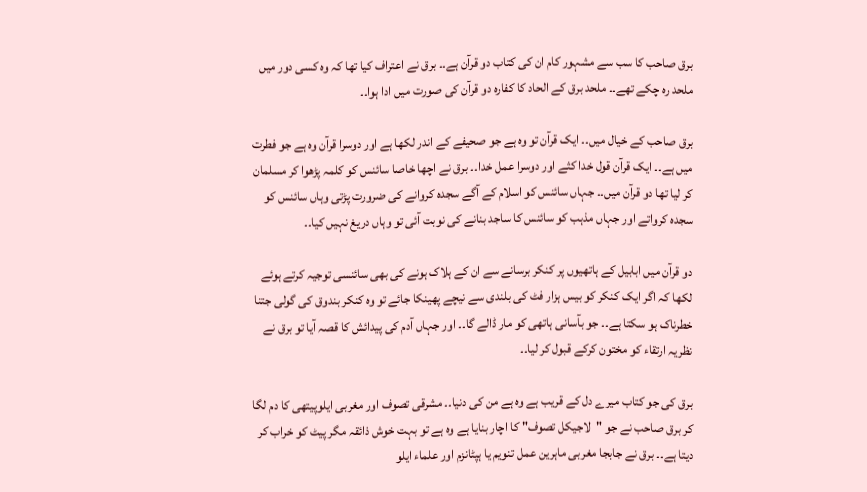برق صاحب کا سب سے مشہور کام ان کی کتاب دو قرآن ہے۔۔ برق نے اعتراف کیا تھا کہ وہ کسی دور میں ملحد رہ چکے تھے۔۔ ملحد برق کے الحاد کا کفارہ دو قرآن کی صورت میں ادا ہوا۔۔

برق صاحب کے خیال میں۔۔ ایک قرآن تو وہ ہے جو صحیفے کے اندر لکھا ہے اور دوسرا قرآن وہ ہے جو فطرت میں ہے۔۔ ایک قرآن قول خدا کثے اور دوسرا عمل خدا۔۔ برق نے اچھا خاصا سائنس کو کلمہ پڑھوا کر مسلمان کر لیا تھا دو قرآن میں۔۔ جہاں سائنس کو اسلام کے آگے سجدہ کروانے کی ضرورت پڑتی وہاں سائنس کو سجدہ کرواتے اور جہاں مذہب کو سائنس کا ساجد بنانے کی نوبت آئی تو وہاں دریغ نہیں کیا۔۔

دو قرآن میں ابابیل کے ہاتھیوں پر کنکر برسانے سے ان کے ہلاک ہونے کی بھی سائنسی توجیہ کرتے ہوئے لکھا کہ اگر ایک کنکر کو بیس ہزار فٹ کی بلندی سے نیچے پھینکا جائے تو وہ کنکر بندوق کی گولی جتنا خطرناک ہو سکتا ہے۔۔ جو بآسانی ہاتھی کو مار ڈالے گا۔۔ اور جہاں آدم کی پیدائش کا قصہ آیا تو برق نے نظریہ ارتقاء کو مختون کرکے قبول کر لیا۔۔

برق کی جو کتاب میرے دل کے قریب ہے وہ ہے من کی دنیا۔۔ مشرقی تصوف اور مغربی ایلوپیتھی کا دم لگا کر برق صاحب نے جو "لاجیکل تصوف" کا اچار بنایا ہے وہ ہے تو بہت خوش ذائقہ مگر پیٹ کو خراب کر دیتا ہے۔۔ برق نے جابجا مغربی ماہرین عمل تنویم یا ہپٹانزم اور علماء ایلو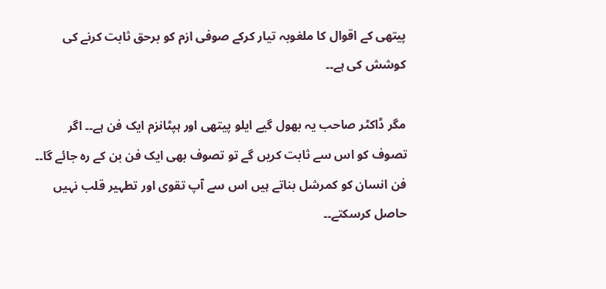پیتھی کے اقوال کا ملغوبہ تیار کرکے صوفی ازم کو برحق ثابت کرنے کی کوشش کی ہے۔۔

مگر ڈاکٹر صاحب یہ بھول گیے ایلو پیتھی اور ہپٹانزم ایک فن ہے۔۔ اگر تصوف کو اس سے ثابت کریں گے تو تصوف بھی ایک فن بن کے رہ جائے گا۔۔ فن انسان کو کمرشل بناتے ہیں اس سے آپ تقوی اور تطہیر قلب نہیں حاصل کرسکتے۔۔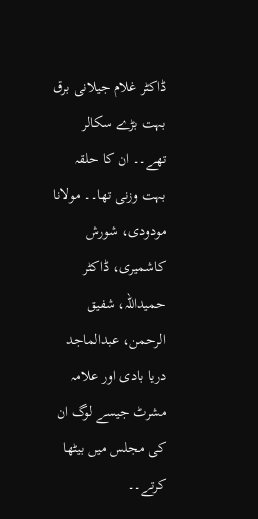ڈاکٹر غلام جیلانی برق بہت بڑے سکالر تھے۔۔ ان کا حلقہ بہت وزنی تھا۔۔ مولانا مودودی، شورش کاشمیری، ڈاکٹر حمیداللہ، شفیق الرحمن، عبدالماجد دریا بادی اور علامہ مشرٹ جیسے لوگ ان کی مجلس میں بیٹھا کرتے۔۔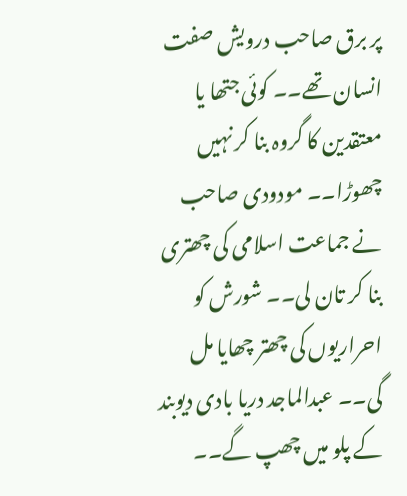پر برق صاحب درویش صفت انسان تھے۔۔ کوئی جتھا یا معتقدین کا گروہ بنا کر نہیں چھوڑا۔۔ مودودی صاحب نے جماعت اسلامی کی چھتری بنا کر تان لی۔۔ شورش کو احراریوں کی چھتر چھایا مل گی۔۔ عبدالماجد دریا بادی دیوبند کے پلو میں چھپ گے۔۔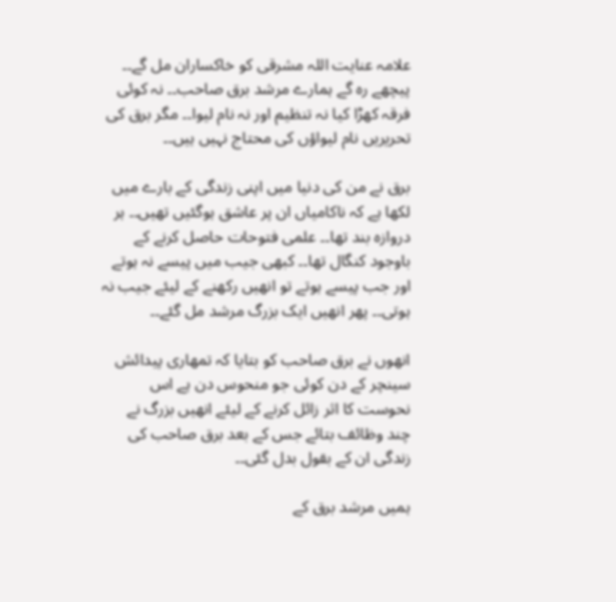علامہ عنایت اللہ مشرقی کو خاکساران مل گے۔۔ پیچھے رہ گے ہمارے مرشد برق صاحب۔۔ نہ کوئی فرقہ کھڑا کیا نہ تنظیم اور نہ نام لیوا۔۔ مگر برق کی تحریریں نام لیواؤں کی محتاج نہیں ہیں۔۔

برق نے من کی دنیا میں اپنی زندگی کے بارے میں لکھا ہے کہ ناکامیاں ان پر عاشق ہوگئیں تھیں۔۔ ہر دروازہ بند تھا۔۔ علمی فتوحات حاصل کرنے کے باوجود کنگال تھا۔۔ کبھی جیب میں پیسے نہ ہوتے اور جب پیسے ہوتے تو انھیں رکھنے کے لیئے جیب نہ ہوتی۔۔ پھر انھیں ایک بزرگ مرشد مل گئے۔۔

انھوں نے برق صاحب کو بتایا کہ تمھاری پیدائش سینچر کے دن کوئی جو منحوس دن ہے اس نحوست کا اثر زائل کرنے کے لیئے انھیں بزرگ نے چند وظائف بتائے جس کے بعد برق صاحب کی زندگی ان کے بقول بدل گئی۔۔

ہمیں مرشد برق کے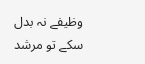وظیفے نہ بدل سکے تو مرشد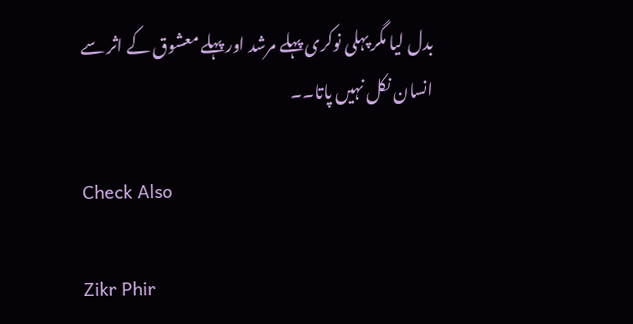بدل لیا مگر پہلی نوکری پہلے مرشد اور پہلے معشوق کے اثر سے انسان نکل نہیں پاتا۔۔

Check Also

Zikr Phir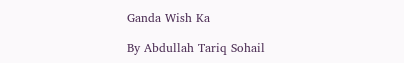Ganda Wish Ka

By Abdullah Tariq Sohail